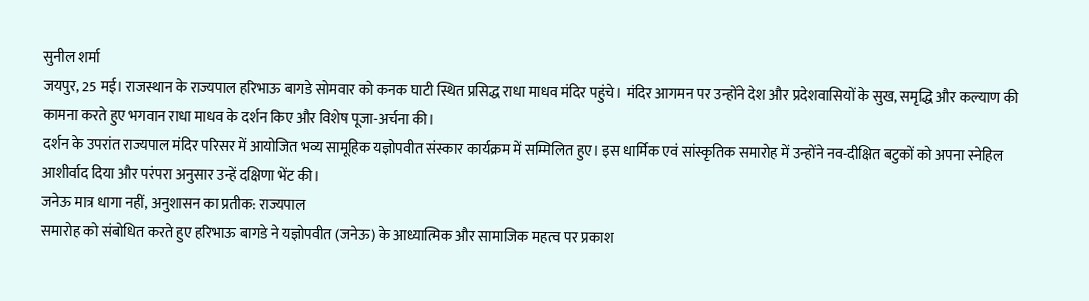सुनील शर्मा
जयपुर, 25 मई। राजस्थान के राज्यपाल हरिभाऊ बागडे सोमवार को कनक घाटी स्थित प्रसिद्ध राधा माधव मंदिर पहुंचे। मंदिर आगमन पर उन्होंने देश और प्रदेशवासियों के सुख, समृद्धि और कल्याण की कामना करते हुए भगवान राधा माधव के दर्शन किए और विशेष पूजा-अर्चना की।
दर्शन के उपरांत राज्यपाल मंदिर परिसर में आयोजित भव्य सामूहिक यज्ञोपवीत संस्कार कार्यक्रम में सम्मिलित हुए। इस धार्मिक एवं सांस्कृतिक समारोह में उन्होंने नव-दीक्षित बटुकों को अपना स्नेहिल आशीर्वाद दिया और परंपरा अनुसार उन्हें दक्षिणा भेंट की।
जनेऊ मात्र धागा नहीं, अनुशासन का प्रतीक: राज्यपाल
समारोह को संबोधित करते हुए हरिभाऊ बागडे ने यज्ञोपवीत (जनेऊ) के आध्यात्मिक और सामाजिक महत्व पर प्रकाश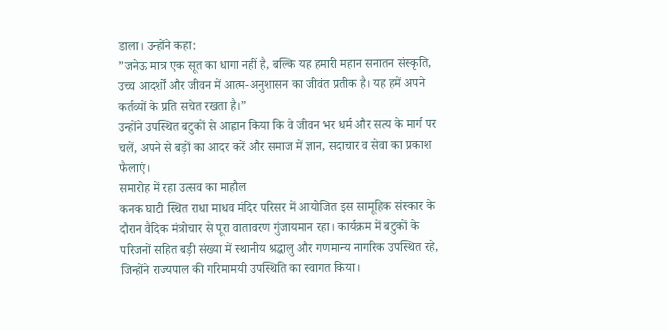डाला। उन्होंने कहा:
”जनेऊ मात्र एक सूत का धागा नहीं है, बल्कि यह हमारी महान सनातन संस्कृति, उच्च आदर्शों और जीवन में आत्म-अनुशासन का जीवंत प्रतीक है। यह हमें अपने कर्तव्यों के प्रति सचेत रखता है।”
उन्होंने उपस्थित बटुकों से आह्वान किया कि वे जीवन भर धर्म और सत्य के मार्ग पर चलें, अपने से बड़ों का आदर करें और समाज में ज्ञान, सदाचार व सेवा का प्रकाश फैलाएं।
समारोह में रहा उत्सव का माहौल
कनक घाटी स्थित राधा माधव मंदिर परिसर में आयोजित इस सामूहिक संस्कार के दौरान वैदिक मंत्रोचार से पूरा वातावरण गुंजायमान रहा। कार्यक्रम में बटुकों के परिजनों सहित बड़ी संख्या में स्थानीय श्रद्धालु और गणमान्य नागरिक उपस्थित रहे, जिन्होंने राज्यपाल की गरिमामयी उपस्थिति का स्वागत किया।